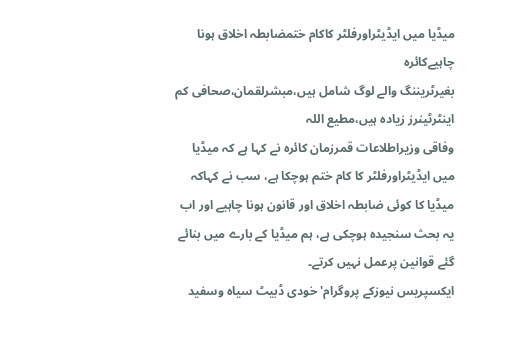میڈیا میں ایڈیٹراورفلٹر کاکام ختمضابطہ اخلاق ہونا چاہیےکائرہ
بغیرٹریننگ والے لوگ شامل ہیں،مبشرلقمان،صحافی کم اینٹرٹینرز زیادہ ہیں،مطیع اللہ
وفاقی وزیراطلاعات قمرزمان کائرہ نے کہا ہے کہ میڈیا میں ایڈیٹراورفلٹر کا کام ختم ہوچکا ہے، سب نے کہاکہ میڈیا کا کوئی ضابطہ اخلاق اور قانون ہونا چاہیے اور اب یہ بحث سنجیدہ ہوچکی ہے، ہم میڈیا کے بارے میں بنائے گئے قوانین پرعمل نہیں کرتے۔
ایکسپریس نیوزکے پروگرام' خودی ڈبیٹ سیاہ وسفید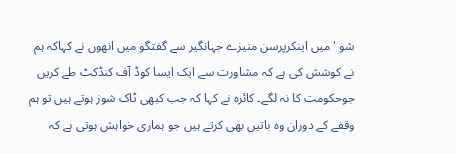شو ' میں اینکرپرسن منیزے جہانگیر سے گفتگو میں انھوں نے کہاکہ ہم نے کوشش کی ہے کہ مشاورت سے ایک ایسا کوڈ آف کنڈکٹ طے کریں جوحکومت کا نہ لگے۔ کائرہ نے کہا کہ جب کبھی ٹاک شوز ہوتے ہیں تو ہم وقفے کے دوران وہ باتیں بھی کرتے ہیں جو ہماری خواہش ہوتی ہے کہ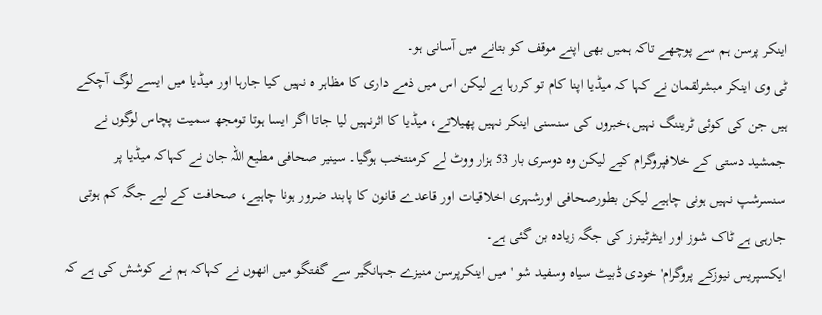اینکر پرسن ہم سے پوچھے تاکہ ہمیں بھی اپنے موقف کو بتانے میں آسانی ہو۔
ٹی وی اینکر مبشرلقمان نے کہا کہ میڈیا اپنا کام تو کررہا ہے لیکن اس میں ذمے داری کا مظاہر ہ نہیں کیا جارہا اور میڈیا میں ایسے لوگ آچکے ہیں جن کی کوئی ٹریننگ نہیں،خبروں کی سنسنی اینکر نہیں پھیلاتے، میڈیا کا اثرنہیں لیا جاتا اگر ایسا ہوتا تومجھ سمیت پچاس لوگوں نے جمشید دستی کے خلافپروگرام کیے لیکن وہ دوسری بار 53 ہزار ووٹ لے کرمنتخب ہوگیا۔ سینیر صحافی مطیع اللہ جان نے کہاکہ میڈیا پر سنسرشپ نہیں ہونی چاہیے لیکن بطورصحافی اورشہری اخلاقیات اور قاعدے قانون کا پابند ضرور ہونا چاہیے، صحافت کے لیے جگہ کم ہوتی جارہی ہے ٹاک شوز اور اینٹرٹینرز کی جگہ زیادہ بن گئی ہے۔
ایکسپریس نیوزکے پروگرام' خودی ڈبیٹ سیاہ وسفید شو ' میں اینکرپرسن منیزے جہانگیر سے گفتگو میں انھوں نے کہاکہ ہم نے کوشش کی ہے کہ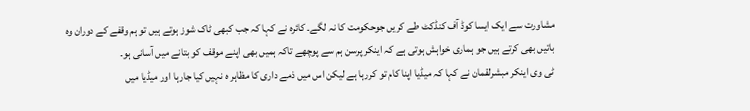مشاورت سے ایک ایسا کوڈ آف کنڈکٹ طے کریں جوحکومت کا نہ لگے۔ کائرہ نے کہا کہ جب کبھی ٹاک شوز ہوتے ہیں تو ہم وقفے کے دوران وہ باتیں بھی کرتے ہیں جو ہماری خواہش ہوتی ہے کہ اینکر پرسن ہم سے پوچھے تاکہ ہمیں بھی اپنے موقف کو بتانے میں آسانی ہو۔
ٹی وی اینکر مبشرلقمان نے کہا کہ میڈیا اپنا کام تو کررہا ہے لیکن اس میں ذمے داری کا مظاہر ہ نہیں کیا جارہا اور میڈیا میں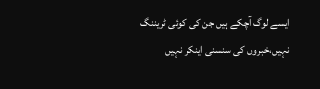ایسے لوگ آچکے ہیں جن کی کوئی ٹریننگ نہیں،خبروں کی سنسنی اینکر نہیں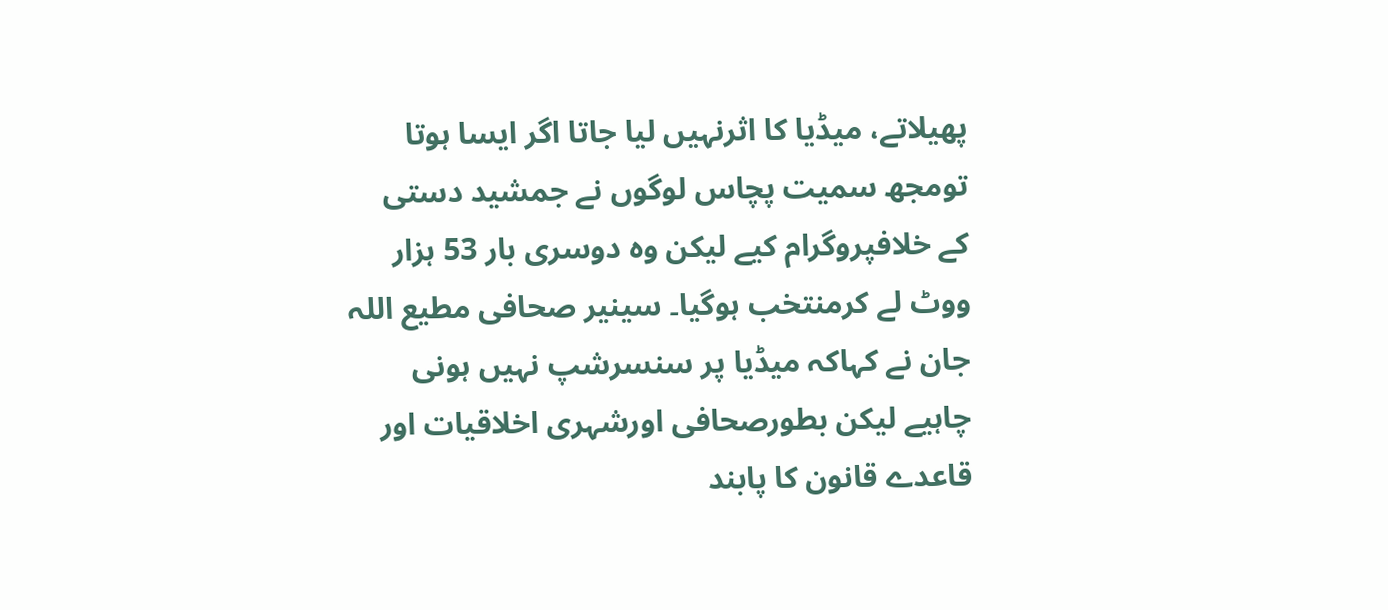پھیلاتے، میڈیا کا اثرنہیں لیا جاتا اگر ایسا ہوتا تومجھ سمیت پچاس لوگوں نے جمشید دستی کے خلافپروگرام کیے لیکن وہ دوسری بار 53 ہزار ووٹ لے کرمنتخب ہوگیا۔ سینیر صحافی مطیع اللہ جان نے کہاکہ میڈیا پر سنسرشپ نہیں ہونی چاہیے لیکن بطورصحافی اورشہری اخلاقیات اور قاعدے قانون کا پابند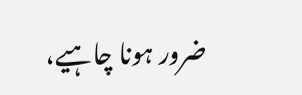ضرور ہونا چاہیے،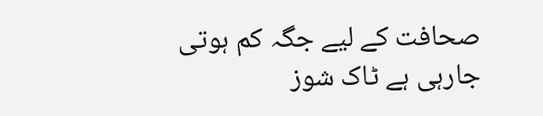صحافت کے لیے جگہ کم ہوتی جارہی ہے ٹاک شوز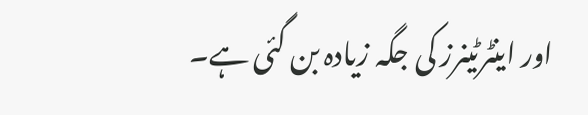اور اینٹرٹینرز کی جگہ زیادہ بن گئی ہے۔